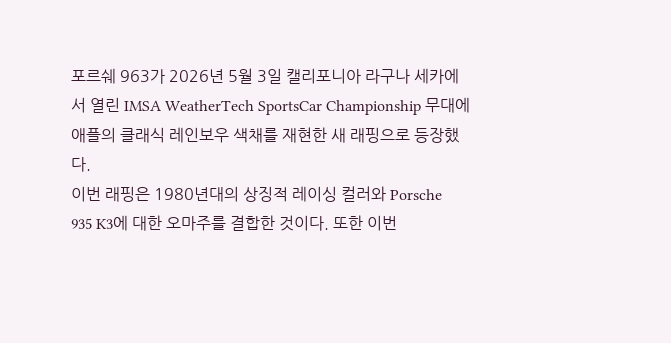포르쉐 963가 2026년 5월 3일 캘리포니아 라구나 세카에서 열린 IMSA WeatherTech SportsCar Championship 무대에 애플의 클래식 레인보우 색채를 재현한 새 래핑으로 등장했다.
이번 래핑은 1980년대의 상징적 레이싱 컬러와 Porsche 935 K3에 대한 오마주를 결합한 것이다. 또한 이번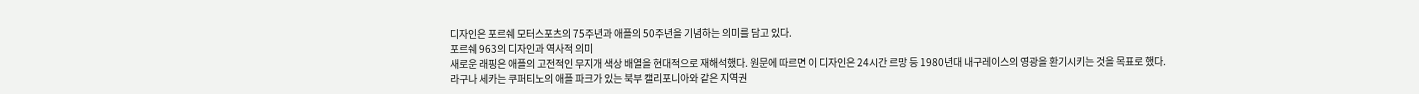디자인은 포르쉐 모터스포츠의 75주년과 애플의 50주년을 기념하는 의미를 담고 있다.
포르쉐 963의 디자인과 역사적 의미
새로운 래핑은 애플의 고전적인 무지개 색상 배열을 현대적으로 재해석했다. 원문에 따르면 이 디자인은 24시간 르망 등 1980년대 내구레이스의 영광을 환기시키는 것을 목표로 했다.
라구나 세카는 쿠퍼티노의 애플 파크가 있는 북부 캘리포니아와 같은 지역권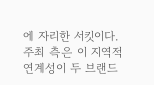에 자리한 서킷이다. 주최 측은 이 지역적 연계성이 두 브랜드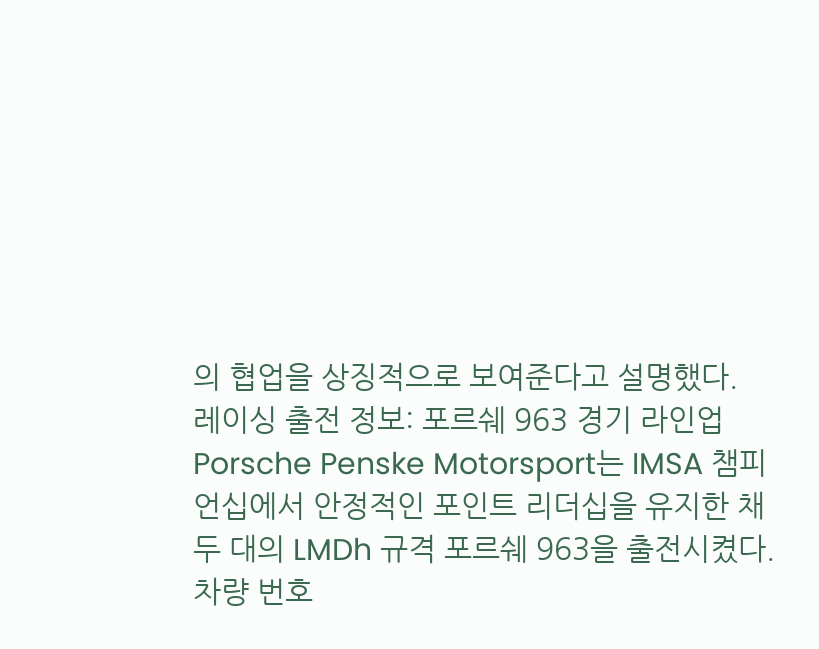의 협업을 상징적으로 보여준다고 설명했다.
레이싱 출전 정보: 포르쉐 963 경기 라인업
Porsche Penske Motorsport는 IMSA 챔피언십에서 안정적인 포인트 리더십을 유지한 채 두 대의 LMDh 규격 포르쉐 963을 출전시켰다.
차량 번호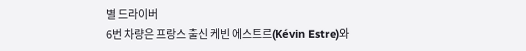별 드라이버
6번 차량은 프랑스 출신 케빈 에스트르(Kévin Estre)와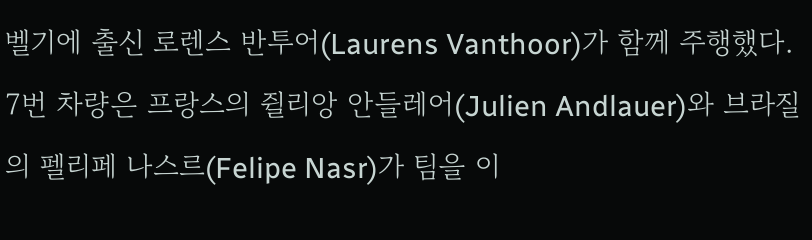벨기에 출신 로렌스 반투어(Laurens Vanthoor)가 함께 주행했다.
7번 차량은 프랑스의 쥘리앙 안들레어(Julien Andlauer)와 브라질의 펠리페 나스르(Felipe Nasr)가 팀을 이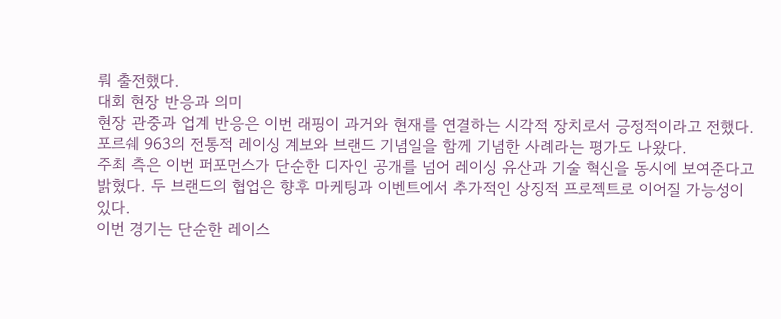뤄 출전했다.
대회 현장 반응과 의미
현장 관중과 업계 반응은 이번 래핑이 과거와 현재를 연결하는 시각적 장치로서 긍정적이라고 전했다. 포르쉐 963의 전통적 레이싱 계보와 브랜드 기념일을 함께 기념한 사례라는 평가도 나왔다.
주최 측은 이번 퍼포먼스가 단순한 디자인 공개를 넘어 레이싱 유산과 기술 혁신을 동시에 보여준다고 밝혔다. 두 브랜드의 협업은 향후 마케팅과 이벤트에서 추가적인 상징적 프로젝트로 이어질 가능성이 있다.
이번 경기는 단순한 레이스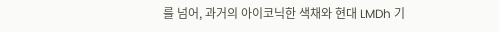를 넘어, 과거의 아이코닉한 색채와 현대 LMDh 기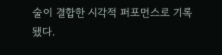술이 결합한 시각적 퍼포먼스로 기록됐다.